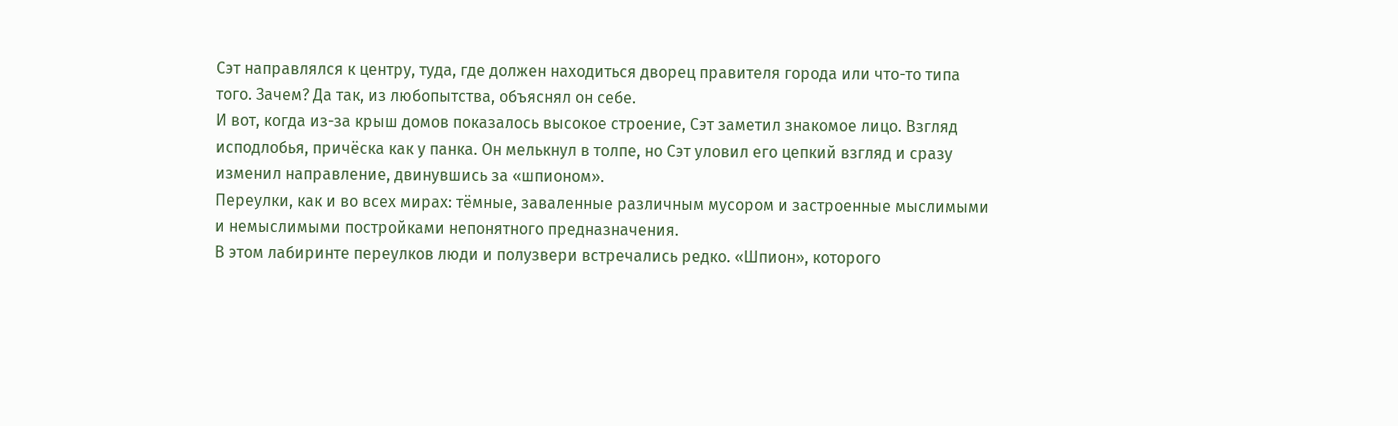Сэт направлялся к центру, туда, где должен находиться дворец правителя города или что-то типа того. Зачем? Да так, из любопытства, объяснял он себе.
И вот, когда из-за крыш домов показалось высокое строение, Сэт заметил знакомое лицо. Взгляд исподлобья, причёска как у панка. Он мелькнул в толпе, но Сэт уловил его цепкий взгляд и сразу изменил направление, двинувшись за «шпионом».
Переулки, как и во всех мирах: тёмные, заваленные различным мусором и застроенные мыслимыми и немыслимыми постройками непонятного предназначения.
В этом лабиринте переулков люди и полузвери встречались редко. «Шпион», которого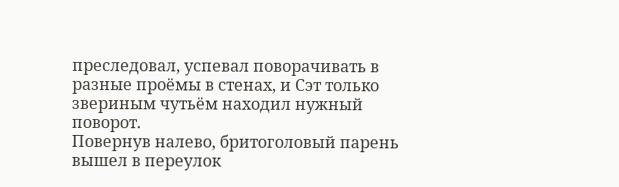преследовал, успевал поворачивать в разные проёмы в стенах, и Сэт только звериным чутьём находил нужный поворот.
Повернув налево, бритоголовый парень вышел в переулок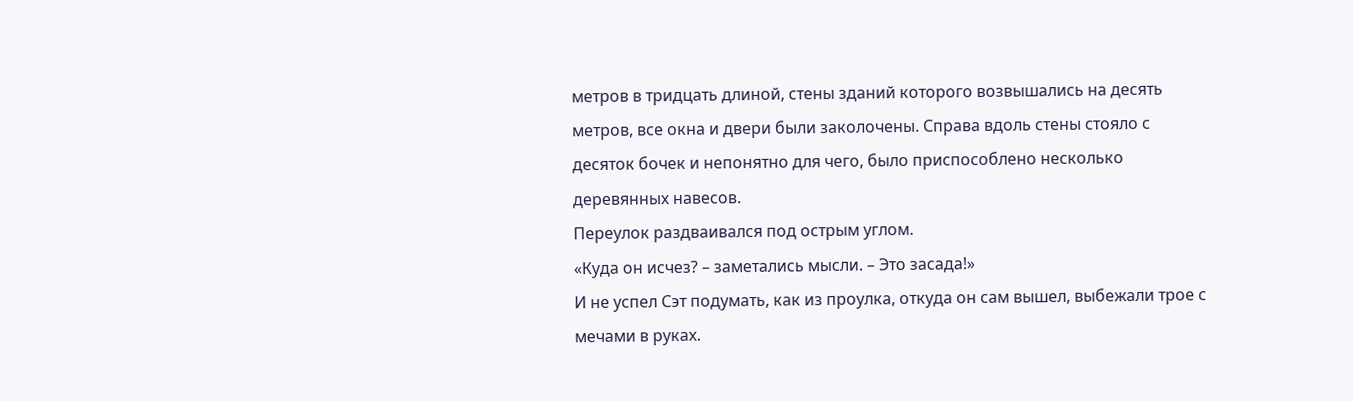метров в тридцать длиной, стены зданий которого возвышались на десять метров, все окна и двери были заколочены. Справа вдоль стены стояло с десяток бочек и непонятно для чего, было приспособлено несколько деревянных навесов.
Переулок раздваивался под острым углом.
«Куда он исчез? – заметались мысли. – Это засада!»
И не успел Сэт подумать, как из проулка, откуда он сам вышел, выбежали трое с мечами в руках.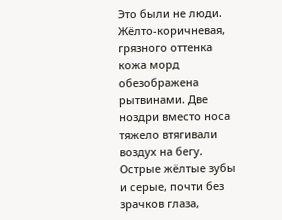Это были не люди. Жёлто-коричневая, грязного оттенка кожа морд обезображена рытвинами. Две ноздри вместо носа тяжело втягивали воздух на бегу. Острые жёлтые зубы и серые, почти без зрачков глаза,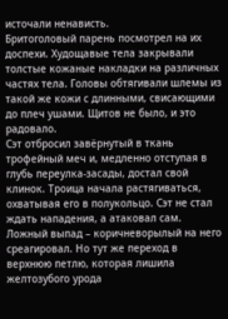источали ненависть.
Бритоголовый парень посмотрел на их доспехи. Худощавые тела закрывали толстые кожаные накладки на различных частях тела. Головы обтягивали шлемы из такой же кожи с длинными, свисающими до плеч ушами. Щитов не было, и это радовало.
Сэт отбросил завёрнутый в ткань трофейный меч и, медленно отступая в глубь переулка-засады, достал свой клинок. Троица начала растягиваться, охватывая его в полукольцо. Сэт не стал ждать нападения, а атаковал сам.
Ложный выпад – коричневорылый на него среагировал. Но тут же переход в верхнюю петлю, которая лишила желтозубого урода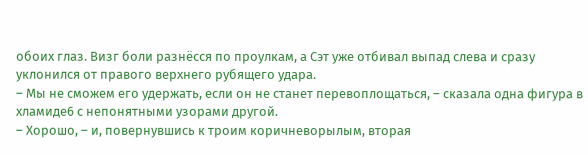обоих глаз. Визг боли разнёсся по проулкам, а Сэт уже отбивал выпад слева и сразу уклонился от правого верхнего рубящего удара.
– Мы не сможем его удержать, если он не станет перевоплощаться, – сказала одна фигура в хламиде6 с непонятными узорами другой.
– Хорошо, – и, повернувшись к троим коричневорылым, вторая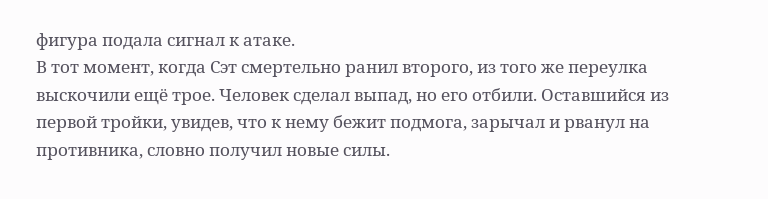фигура подала сигнал к атаке.
В тот момент, когда Сэт смертельно ранил второго, из того же переулка выскочили ещё трое. Человек сделал выпад, но его отбили. Оставшийся из первой тройки, увидев, что к нему бежит подмога, зарычал и рванул на противника, словно получил новые силы.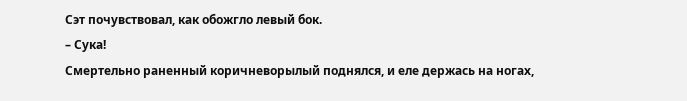Сэт почувствовал, как обожгло левый бок.
– Сука!
Смертельно раненный коричневорылый поднялся, и еле держась на ногах,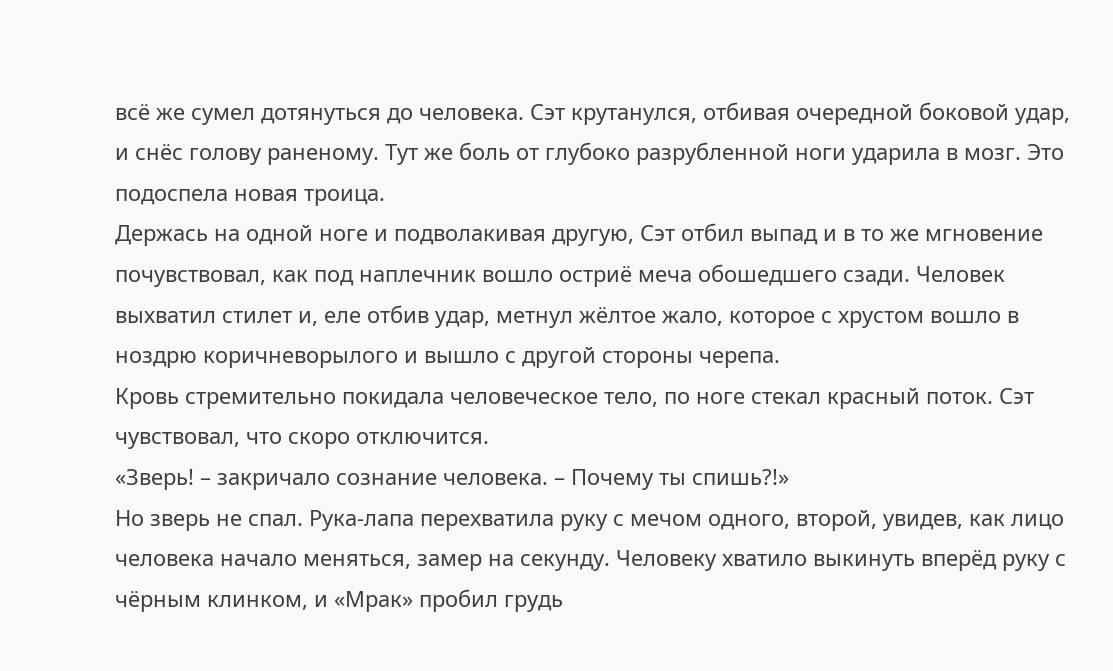всё же сумел дотянуться до человека. Сэт крутанулся, отбивая очередной боковой удар, и снёс голову раненому. Тут же боль от глубоко разрубленной ноги ударила в мозг. Это подоспела новая троица.
Держась на одной ноге и подволакивая другую, Сэт отбил выпад и в то же мгновение почувствовал, как под наплечник вошло остриё меча обошедшего сзади. Человек выхватил стилет и, еле отбив удар, метнул жёлтое жало, которое с хрустом вошло в ноздрю коричневорылого и вышло с другой стороны черепа.
Кровь стремительно покидала человеческое тело, по ноге стекал красный поток. Сэт чувствовал, что скоро отключится.
«Зверь! – закричало сознание человека. – Почему ты спишь?!»
Но зверь не спал. Рука-лапа перехватила руку с мечом одного, второй, увидев, как лицо человека начало меняться, замер на секунду. Человеку хватило выкинуть вперёд руку с чёрным клинком, и «Мрак» пробил грудь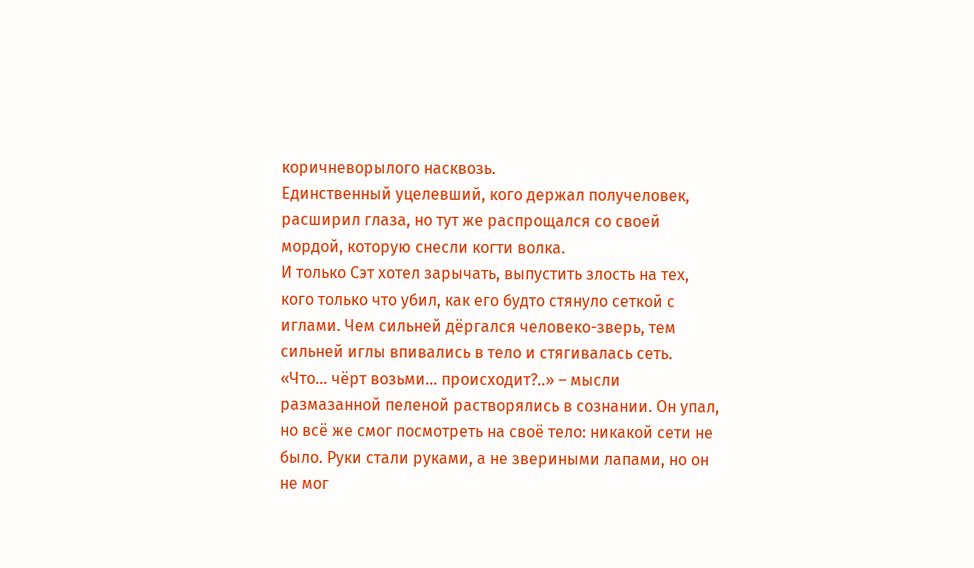коричневорылого насквозь.
Единственный уцелевший, кого держал получеловек, расширил глаза, но тут же распрощался со своей мордой, которую снесли когти волка.
И только Сэт хотел зарычать, выпустить злость на тех, кого только что убил, как его будто стянуло сеткой с иглами. Чем сильней дёргался человеко-зверь, тем сильней иглы впивались в тело и стягивалась сеть.
«Что… чёрт возьми… происходит?..» – мысли размазанной пеленой растворялись в сознании. Он упал, но всё же смог посмотреть на своё тело: никакой сети не было. Руки стали руками, а не звериными лапами, но он не мог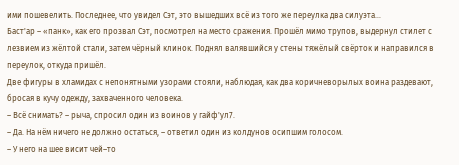ими пошевелить. Последнее, что увидел Сэт, это вышедших всё из того же переулка два силуэта…
Баст'aр – «панк», как его прозвал Сэт, посмотрел на место сражения. Прошёл мимо трупов, выдернул стилет с лезвием из жёлтой стали, затем чёрный клинок. Поднял валявшийся у стены тяжёлый свёрток и направился в переулок, откуда пришёл.
Две фигуры в хламидах с непонятными узорами стояли, наблюдая, как два коричневорылых воина раздевают, бросая в кучу одежду, захваченного человека.
– Всё снимать? – рыча, спросил один из воинов у гайф'yл7.
– Да. На нём ничего не должно остаться, – ответил один из колдунов осипшим голосом.
– У него на шее висит чей–то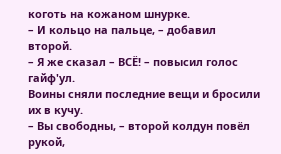коготь на кожаном шнурке.
– И кольцо на пальце, – добавил второй.
– Я же сказал – ВСЁ! – повысил голос гайф'yл.
Воины сняли последние вещи и бросили их в кучу.
– Вы свободны, – второй колдун повёл рукой,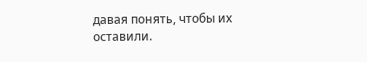давая понять, чтобы их оставили.